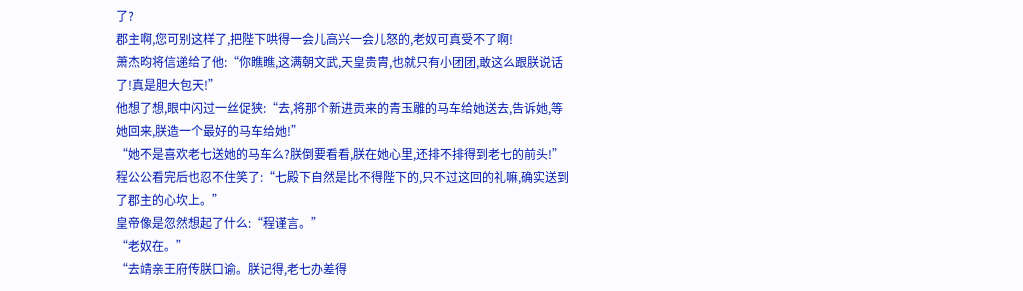了?
郡主啊,您可别这样了,把陛下哄得一会儿高兴一会儿怒的,老奴可真受不了啊!
萧杰昀将信递给了他:“你瞧瞧,这满朝文武,天皇贵胄,也就只有小团团,敢这么跟朕说话了!真是胆大包天!”
他想了想,眼中闪过一丝促狭:“去,将那个新进贡来的青玉雕的马车给她送去,告诉她,等她回来,朕造一个最好的马车给她!”
“她不是喜欢老七送她的马车么?朕倒要看看,朕在她心里,还排不排得到老七的前头!”
程公公看完后也忍不住笑了:“七殿下自然是比不得陛下的,只不过这回的礼嘛,确实送到了郡主的心坎上。”
皇帝像是忽然想起了什么:“程谨言。”
“老奴在。”
“去靖亲王府传朕口谕。朕记得,老七办差得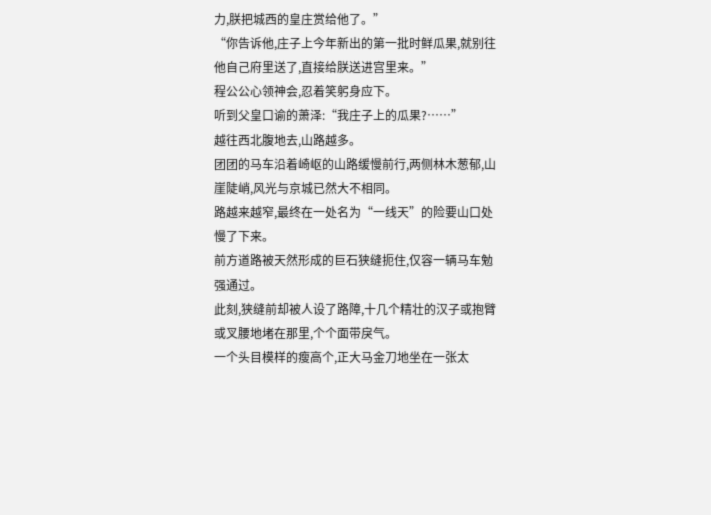力,朕把城西的皇庄赏给他了。”
“你告诉他,庄子上今年新出的第一批时鲜瓜果,就别往他自己府里送了,直接给朕送进宫里来。”
程公公心领神会,忍着笑躬身应下。
听到父皇口谕的萧泽:“我庄子上的瓜果?……”
越往西北腹地去,山路越多。
团团的马车沿着崎岖的山路缓慢前行,两侧林木葱郁,山崖陡峭,风光与京城已然大不相同。
路越来越窄,最终在一处名为“一线天”的险要山口处慢了下来。
前方道路被天然形成的巨石狭缝扼住,仅容一辆马车勉强通过。
此刻,狭缝前却被人设了路障,十几个精壮的汉子或抱臂或叉腰地堵在那里,个个面带戾气。
一个头目模样的瘦高个,正大马金刀地坐在一张太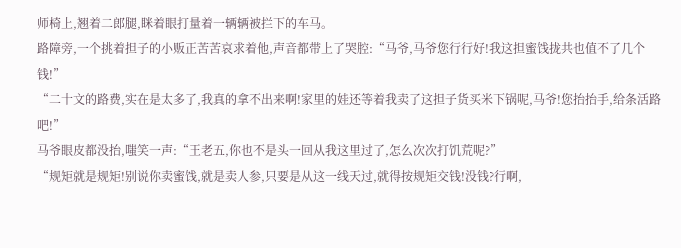师椅上,翘着二郎腿,眯着眼打量着一辆辆被拦下的车马。
路障旁,一个挑着担子的小贩正苦苦哀求着他,声音都带上了哭腔:“马爷,马爷您行行好!我这担蜜饯拢共也值不了几个钱!”
“二十文的路费,实在是太多了,我真的拿不出来啊!家里的娃还等着我卖了这担子货买米下锅呢,马爷!您抬抬手,给条活路吧!”
马爷眼皮都没抬,嗤笑一声:“王老五,你也不是头一回从我这里过了,怎么次次打饥荒呢?”
“规矩就是规矩!别说你卖蜜饯,就是卖人参,只要是从这一线天过,就得按规矩交钱!没钱?行啊,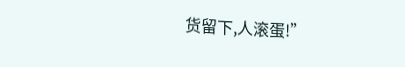货留下,人滚蛋!”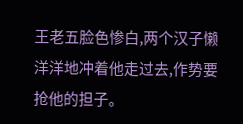王老五脸色惨白,两个汉子懒洋洋地冲着他走过去,作势要抢他的担子。